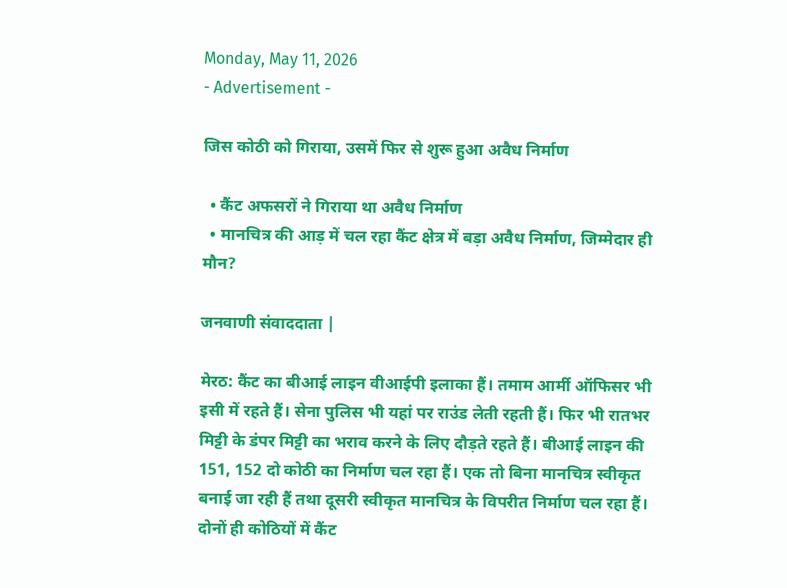Monday, May 11, 2026
- Advertisement -

जिस कोठी को गिराया, उसमें फिर से शुरू हुआ अवैध निर्माण

  • कैंट अफसरों ने गिराया था अवैध निर्माण
  • मानचित्र की आड़ में चल रहा कैंट क्षेत्र में बड़ा अवैध निर्माण, जिम्मेदार ही मौन?

जनवाणी संवाददाता |

मेरठ: कैंट का बीआई लाइन वीआईपी इलाका हैं। तमाम आर्मी ऑफिसर भी इसी में रहते हैं। सेना पुलिस भी यहां पर राउंड लेती रहती हैं। फिर भी रातभर मिट्टी के डंपर मिट्टी का भराव करने के लिए दौड़ते रहते हैं। बीआई लाइन की 151, 152 दो कोठी का निर्माण चल रहा हैं। एक तो बिना मानचित्र स्वीकृत बनाई जा रही हैं तथा दूसरी स्वीकृत मानचित्र के विपरीत निर्माण चल रहा हैं। दोनों ही कोठियों में कैंट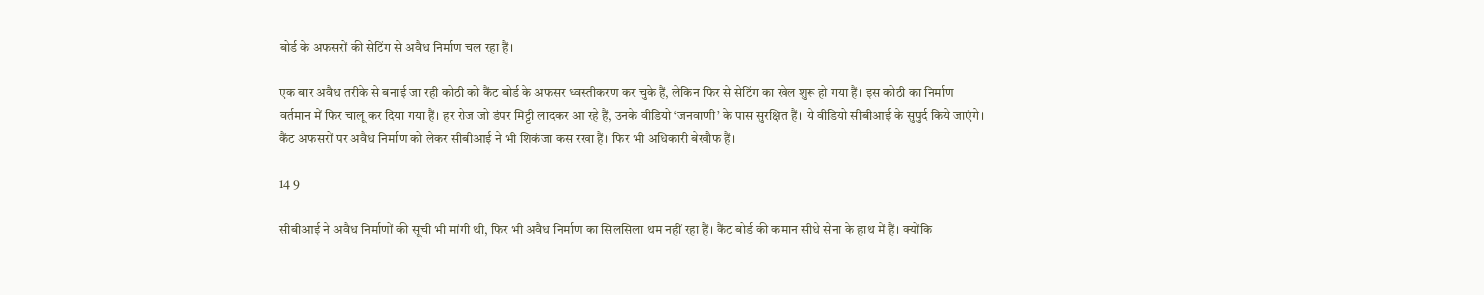बोर्ड के अफसरों की सेटिंग से अवैध निर्माण चल रहा हैं।

एक बार अवैध तरीके से बनाई जा रही कोठी को कैंट बोर्ड के अफसर ध्वस्तीकरण कर चुके हैं, लेकिन फिर से सेटिंग का खेल शुरू हो गया हैं। इस कोठी का निर्माण वर्तमान में फिर चालू कर दिया गया हैं। हर रोज जो डंपर मिट्टी लादकर आ रहे हैं, उनके वीडियो ‘जनवाणी’ के पास सुरक्षित हैं। ये वीडियो सीबीआई के सुपुर्द किये जाएंगे। कैंट अफसरों पर अवैध निर्माण को लेकर सीबीआई ने भी शिकंजा कस रखा हैं। फिर भी अधिकारी बेखौफ हैं।

14 9

सीबीआई ने अवैध निर्माणों की सूची भी मांगी थी, फिर भी अवैध निर्माण का सिलसिला थम नहीं रहा हैं। कैंट बोर्ड की कमान सीधे सेना के हाथ में हैं। क्योंकि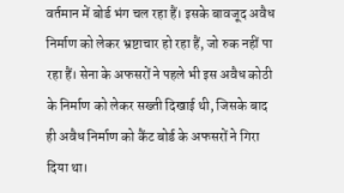वर्तमान में बोर्ड भंग चल रहा हैं। इसके बावजूद अवैध निर्माण को लेकर भ्रष्टाचार हो रहा हैं, जो रुक नहीं पा रहा हैं। सेना के अफसरों ने पहले भी इस अवैध कोठी के निर्माण को लेकर सख्ती दिखाई थी, जिसके बाद ही अवैध निर्माण को कैंट बोर्ड के अफसरों ने गिरा दिया था।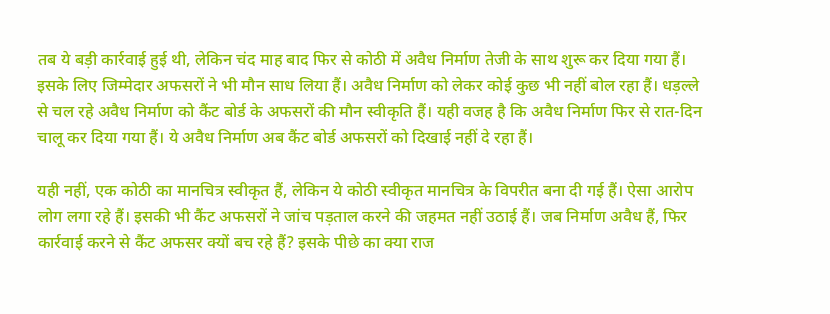तब ये बड़ी कार्रवाई हुई थी, लेकिन चंद माह बाद फिर से कोठी में अवैध निर्माण तेजी के साथ शुरू कर दिया गया हैं। इसके लिए जिम्मेदार अफसरों ने भी मौन साध लिया हैं। अवैध निर्माण को लेकर कोई कुछ भी नहीं बोल रहा हैं। धड़ल्ले से चल रहे अवैध निर्माण को कैंट बोर्ड के अफसरों की मौन स्वीकृति हैं। यही वजह है कि अवैध निर्माण फिर से रात-दिन चालू कर दिया गया हैं। ये अवैध निर्माण अब कैंट बोर्ड अफसरों को दिखाई नहीं दे रहा हैं।

यही नहीं, एक कोठी का मानचित्र स्वीकृत हैं, लेकिन ये कोठी स्वीकृत मानचित्र के विपरीत बना दी गई हैं। ऐसा आरोप लोग लगा रहे हैं। इसकी भी कैंट अफसरों ने जांच पड़ताल करने की जहमत नहीं उठाई हैं। जब निर्माण अवैध हैं, फिर कार्रवाई करने से कैंट अफसर क्यों बच रहे हैं? इसके पीछे का क्या राज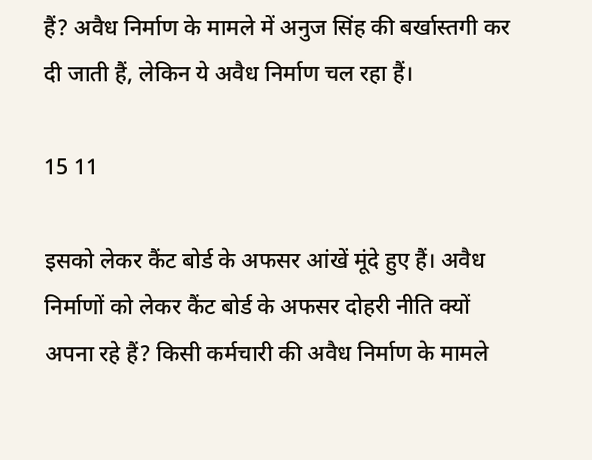हैं? अवैध निर्माण के मामले में अनुज सिंह की बर्खास्तगी कर दी जाती हैं, लेकिन ये अवैध निर्माण चल रहा हैं।

15 11

इसको लेकर कैंट बोर्ड के अफसर आंखें मूंदे हुए हैं। अवैध निर्माणों को लेकर कैंट बोर्ड के अफसर दोहरी नीति क्यों अपना रहे हैं? किसी कर्मचारी की अवैध निर्माण के मामले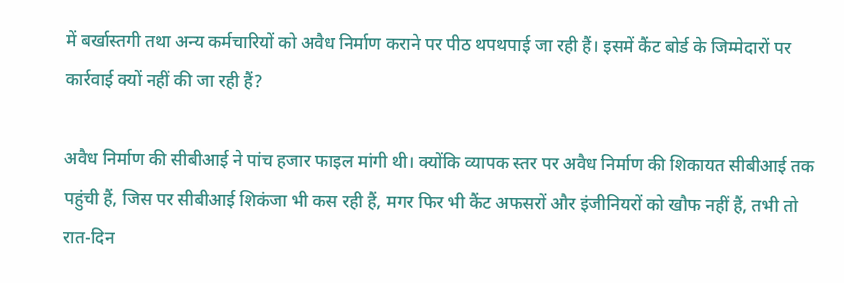में बर्खास्तगी तथा अन्य कर्मचारियों को अवैध निर्माण कराने पर पीठ थपथपाई जा रही हैं। इसमें कैंट बोर्ड के जिम्मेदारों पर कार्रवाई क्यों नहीं की जा रही हैं?

अवैध निर्माण की सीबीआई ने पांच हजार फाइल मांगी थी। क्योंकि व्यापक स्तर पर अवैध निर्माण की शिकायत सीबीआई तक पहुंची हैं, जिस पर सीबीआई शिकंजा भी कस रही हैं, मगर फिर भी कैंट अफसरों और इंजीनियरों को खौफ नहीं हैं, तभी तो रात-दिन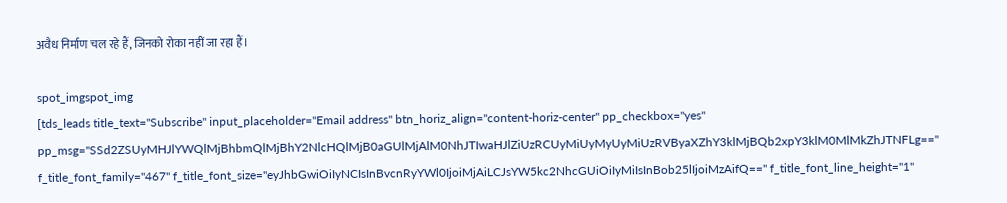अवैध निर्माण चल रहे हैं, जिनको रोका नहीं जा रहा हैं।

spot_imgspot_img
[tds_leads title_text="Subscribe" input_placeholder="Email address" btn_horiz_align="content-horiz-center" pp_checkbox="yes" pp_msg="SSd2ZSUyMHJlYWQlMjBhbmQlMjBhY2NlcHQlMjB0aGUlMjAlM0NhJTIwaHJlZiUzRCUyMiUyMyUyMiUzRVByaXZhY3klMjBQb2xpY3klM0MlMkZhJTNFLg==" f_title_font_family="467" f_title_font_size="eyJhbGwiOiIyNCIsInBvcnRyYWl0IjoiMjAiLCJsYW5kc2NhcGUiOiIyMiIsInBob25lIjoiMzAifQ==" f_title_font_line_height="1"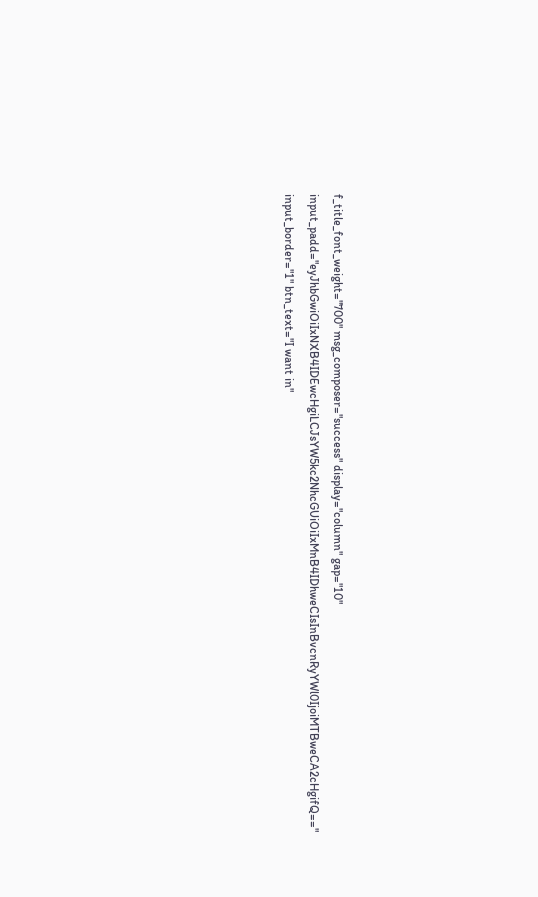f_title_font_weight="700" msg_composer="success" display="column" gap="10" input_padd="eyJhbGwiOiIxNXB4IDEwcHgiLCJsYW5kc2NhcGUiOiIxMnB4IDhweCIsInBvcnRyYWl0IjoiMTBweCA2cHgifQ==" input_border="1" btn_text="I want in"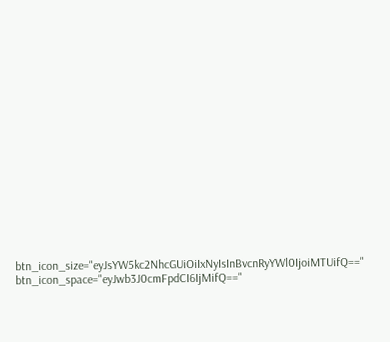btn_icon_size="eyJsYW5kc2NhcGUiOiIxNyIsInBvcnRyYWl0IjoiMTUifQ==" btn_icon_space="eyJwb3J0cmFpdCI6IjMifQ=="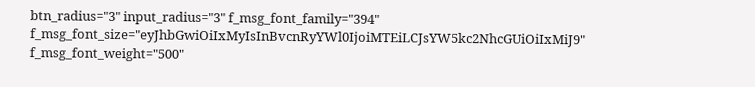btn_radius="3" input_radius="3" f_msg_font_family="394" f_msg_font_size="eyJhbGwiOiIxMyIsInBvcnRyYWl0IjoiMTEiLCJsYW5kc2NhcGUiOiIxMiJ9" f_msg_font_weight="500"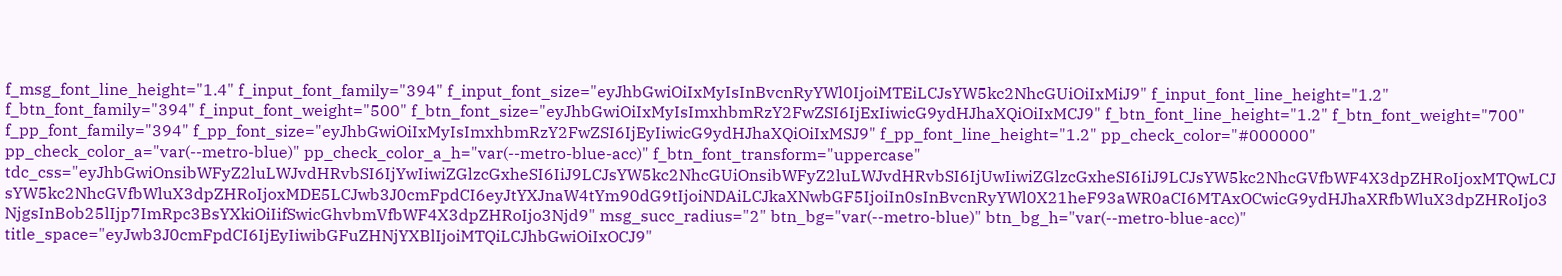f_msg_font_line_height="1.4" f_input_font_family="394" f_input_font_size="eyJhbGwiOiIxMyIsInBvcnRyYWl0IjoiMTEiLCJsYW5kc2NhcGUiOiIxMiJ9" f_input_font_line_height="1.2" f_btn_font_family="394" f_input_font_weight="500" f_btn_font_size="eyJhbGwiOiIxMyIsImxhbmRzY2FwZSI6IjExIiwicG9ydHJhaXQiOiIxMCJ9" f_btn_font_line_height="1.2" f_btn_font_weight="700" f_pp_font_family="394" f_pp_font_size="eyJhbGwiOiIxMyIsImxhbmRzY2FwZSI6IjEyIiwicG9ydHJhaXQiOiIxMSJ9" f_pp_font_line_height="1.2" pp_check_color="#000000" pp_check_color_a="var(--metro-blue)" pp_check_color_a_h="var(--metro-blue-acc)" f_btn_font_transform="uppercase" tdc_css="eyJhbGwiOnsibWFyZ2luLWJvdHRvbSI6IjYwIiwiZGlzcGxheSI6IiJ9LCJsYW5kc2NhcGUiOnsibWFyZ2luLWJvdHRvbSI6IjUwIiwiZGlzcGxheSI6IiJ9LCJsYW5kc2NhcGVfbWF4X3dpZHRoIjoxMTQwLCJsYW5kc2NhcGVfbWluX3dpZHRoIjoxMDE5LCJwb3J0cmFpdCI6eyJtYXJnaW4tYm90dG9tIjoiNDAiLCJkaXNwbGF5IjoiIn0sInBvcnRyYWl0X21heF93aWR0aCI6MTAxOCwicG9ydHJhaXRfbWluX3dpZHRoIjo3NjgsInBob25lIjp7ImRpc3BsYXkiOiIifSwicGhvbmVfbWF4X3dpZHRoIjo3Njd9" msg_succ_radius="2" btn_bg="var(--metro-blue)" btn_bg_h="var(--metro-blue-acc)" title_space="eyJwb3J0cmFpdCI6IjEyIiwibGFuZHNjYXBlIjoiMTQiLCJhbGwiOiIxOCJ9"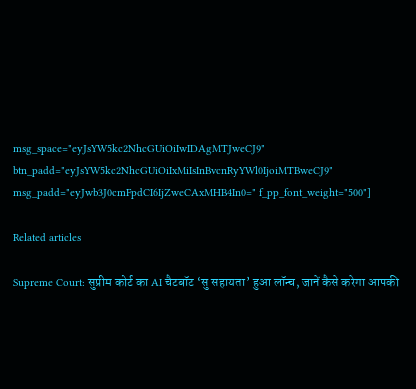msg_space="eyJsYW5kc2NhcGUiOiIwIDAgMTJweCJ9" btn_padd="eyJsYW5kc2NhcGUiOiIxMiIsInBvcnRyYWl0IjoiMTBweCJ9" msg_padd="eyJwb3J0cmFpdCI6IjZweCAxMHB4In0=" f_pp_font_weight="500"]

Related articles

Supreme Court: सुप्रीम कोर्ट का AI चैटबॉट ‘सु सहायता’ हुआ लॉन्च, जानें कैसे करेगा आपकी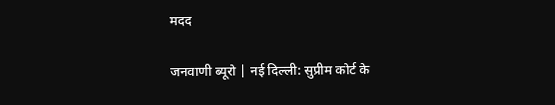मदद

जनवाणी ब्यूरो | नई दिल्ली: सुप्रीम कोर्ट के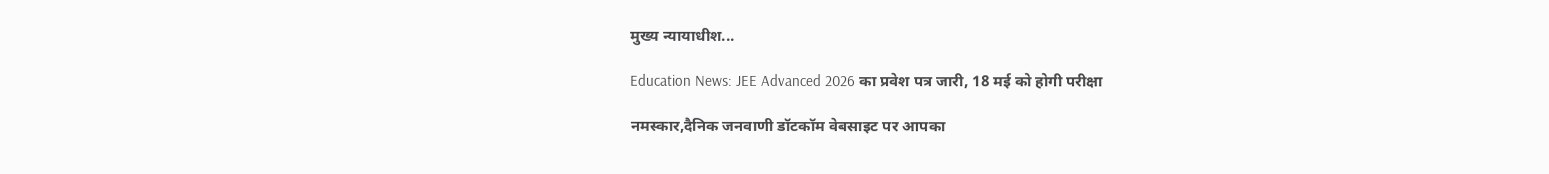मुख्य न्यायाधीश...

Education News: JEE Advanced 2026 का प्रवेश पत्र जारी, 18 मई को होगी परीक्षा

नमस्कार,दैनिक जनवाणी डॉटकॉम वेबसाइट पर आपका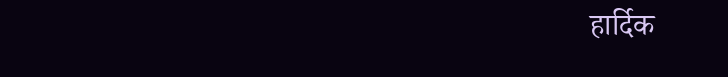हार्दिक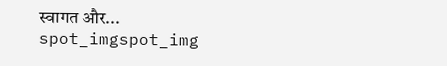स्वागत और...
spot_imgspot_img